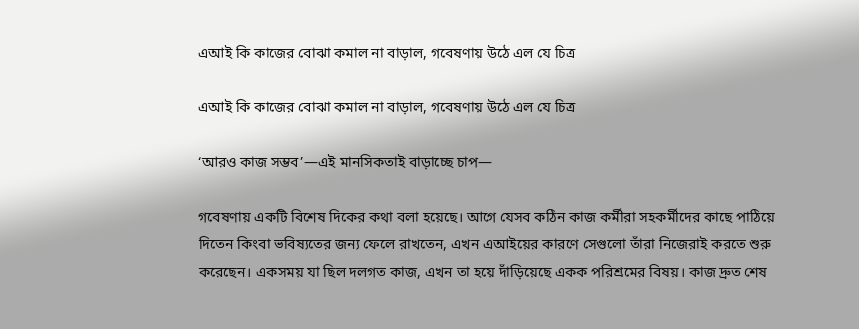এআই কি কাজের বোঝা কমাল না বাড়াল, গবেষণায় উঠে এল যে চিত্র

এআই কি কাজের বোঝা কমাল না বাড়াল, গবেষণায় উঠে এল যে চিত্র

‘আরও কাজ সম্ভব’—এই মানসিকতাই বাড়াচ্ছে চাপ—

গবেষণায় একটি বিশেষ দিকের কথা বলা হয়েছে। আগে যেসব কঠিন কাজ কর্মীরা সহকর্মীদের কাছে পাঠিয়ে দিতেন কিংবা ভবিষ্যতের জন্য ফেলে রাখতেন, এখন এআইয়ের কারণে সেগুলো তাঁরা নিজেরাই করতে শুরু করেছেন। একসময় যা ছিল দলগত কাজ, এখন তা হয়ে দাঁড়িয়েছে একক পরিশ্রমের বিষয়। কাজ দ্রুত শেষ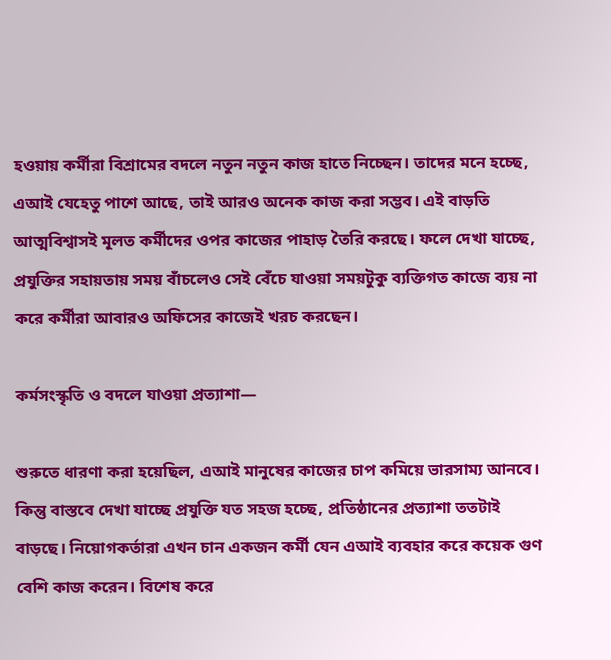হওয়ায় কর্মীরা বিশ্রামের বদলে নতুন নতুন কাজ হাতে নিচ্ছেন। তাদের মনে হচ্ছে, এআই যেহেতু পাশে আছে, তাই আরও অনেক কাজ করা সম্ভব। এই বাড়তি আত্মবিশ্বাসই মূলত কর্মীদের ওপর কাজের পাহাড় তৈরি করছে। ফলে দেখা যাচ্ছে, প্রযুক্তির সহায়তায় সময় বাঁচলেও সেই বেঁচে যাওয়া সময়টুকু ব্যক্তিগত কাজে ব্যয় না করে কর্মীরা আবারও অফিসের কাজেই খরচ করছেন।

কর্মসংস্কৃতি ও বদলে যাওয়া প্রত্যাশা—

শুরুতে ধারণা করা হয়েছিল, এআই মানুষের কাজের চাপ কমিয়ে ভারসাম্য আনবে। কিন্তু বাস্তবে দেখা যাচ্ছে প্রযুক্তি যত সহজ হচ্ছে, প্রতিষ্ঠানের প্রত্যাশা ততটাই বাড়ছে। নিয়োগকর্তারা এখন চান একজন কর্মী যেন এআই ব্যবহার করে কয়েক গুণ বেশি কাজ করেন। বিশেষ করে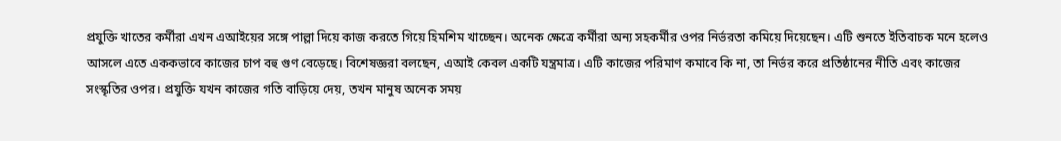প্রযুক্তি খাতের কর্মীরা এখন এআইয়ের সঙ্গে পাল্লা দিয়ে কাজ করতে গিয়ে হিমশিম খাচ্ছেন। অনেক ক্ষেত্রে কর্মীরা অন্য সহকর্মীর ওপর নির্ভরতা কমিয়ে দিয়েছেন। এটি শুনতে ইতিবাচক মনে হলেও আসলে এতে এককভাবে কাজের চাপ বহু গুণ বেড়েছে। বিশেষজ্ঞরা বলছেন, এআই কেবল একটি যন্ত্রমাত্র। এটি কাজের পরিমাণ কমাবে কি না, তা নির্ভর করে প্রতিষ্ঠানের নীতি এবং কাজের সংস্কৃতির ওপর। প্রযুক্তি যখন কাজের গতি বাড়িয়ে দেয়, তখন মানুষ অনেক সময়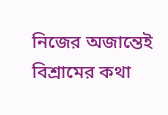নিজের অজান্তেই বিশ্রামের কথা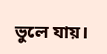ভুলে যায়।